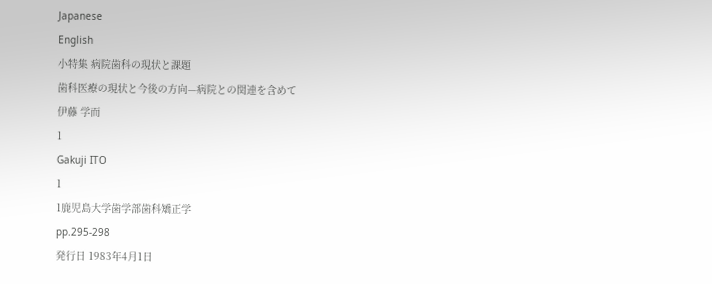Japanese
English
小特集 病院歯科の現状と課題
歯科医療の現状と今後の方向—病院との関連を含めて
伊藤 学而
1
Gakuji ITO
1
1鹿児島大学歯学部歯科矯正学
pp.295-298
発行日 1983年4月1日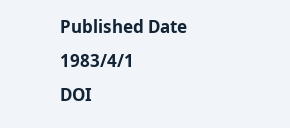Published Date 1983/4/1
DOI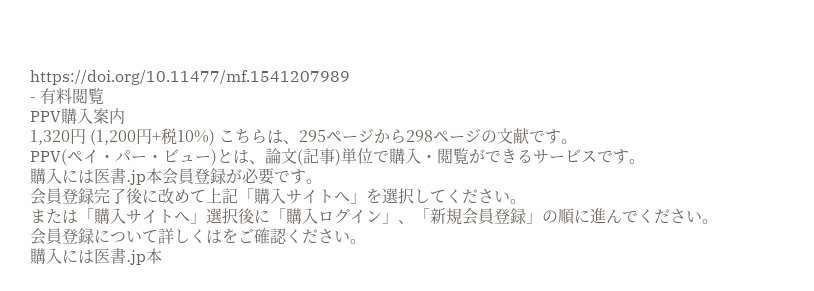https://doi.org/10.11477/mf.1541207989
- 有料閲覧
PPV購入案内
1,320円 (1,200円+税10%) こちらは、295ページから298ページの文献です。
PPV(ペイ・パー・ビュー)とは、論文(記事)単位で購入・閲覧ができるサービスです。
購入には医書.jp本会員登録が必要です。
会員登録完了後に改めて上記「購入サイトへ」を選択してください。
または「購入サイトへ」選択後に「購入ログイン」、「新規会員登録」の順に進んでください。
会員登録について詳しくはをご確認ください。
購入には医書.jp本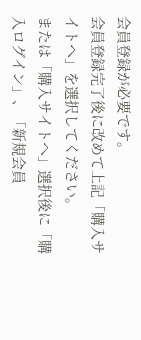会員登録が必要です。
会員登録完了後に改めて上記「購入サイトへ」を選択してください。
または「購入サイトへ」選択後に「購入ログイン」、「新規会員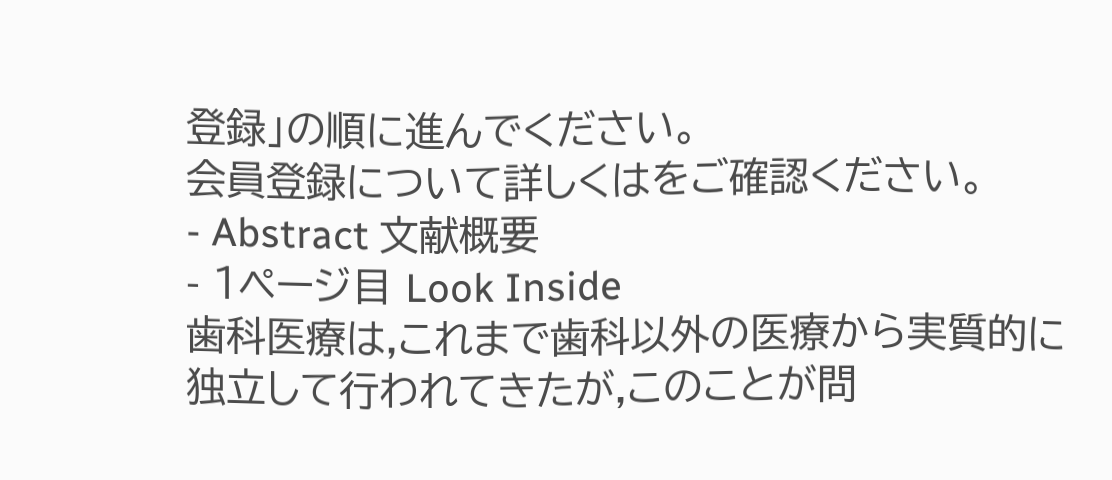登録」の順に進んでください。
会員登録について詳しくはをご確認ください。
- Abstract 文献概要
- 1ページ目 Look Inside
歯科医療は,これまで歯科以外の医療から実質的に独立して行われてきたが,このことが問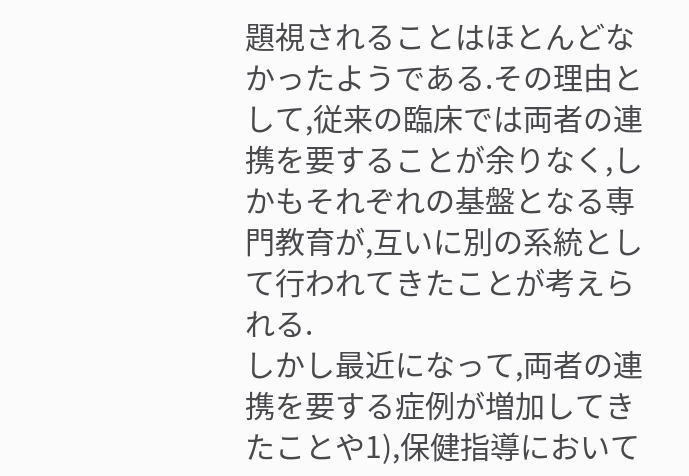題視されることはほとんどなかったようである.その理由として,従来の臨床では両者の連携を要することが余りなく,しかもそれぞれの基盤となる専門教育が,互いに別の系統として行われてきたことが考えられる.
しかし最近になって,両者の連携を要する症例が増加してきたことや1),保健指導において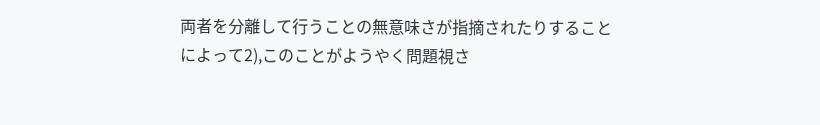両者を分離して行うことの無意味さが指摘されたりすることによって2),このことがようやく問題視さ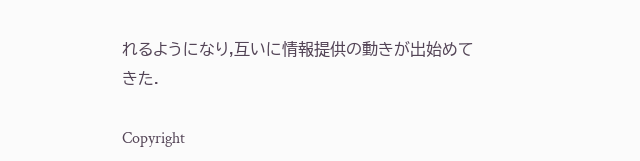れるようになり,互いに情報提供の動きが出始めてきた.

Copyright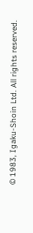© 1983, Igaku-Shoin Ltd. All rights reserved.